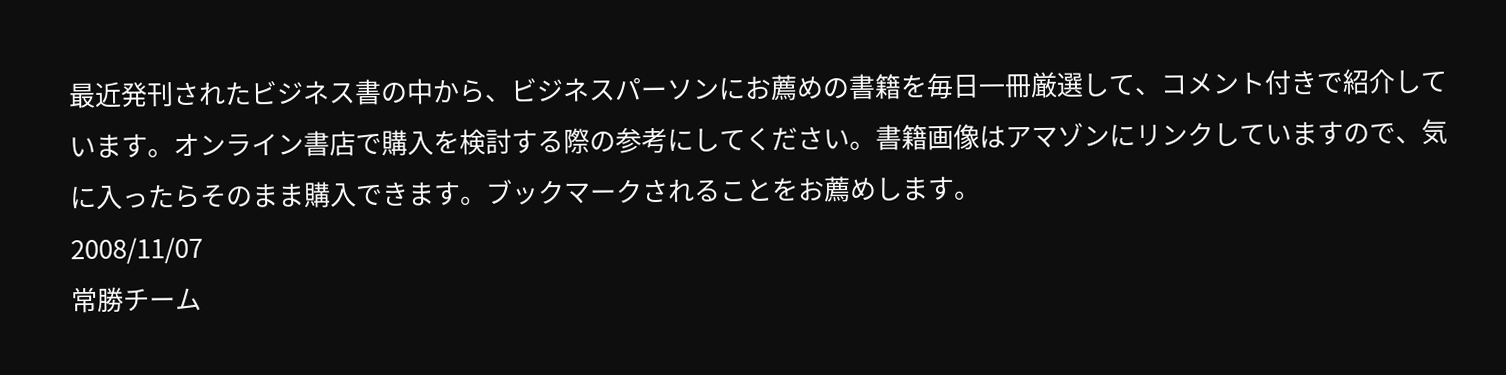最近発刊されたビジネス書の中から、ビジネスパーソンにお薦めの書籍を毎日一冊厳選して、コメント付きで紹介しています。オンライン書店で購入を検討する際の参考にしてください。書籍画像はアマゾンにリンクしていますので、気に入ったらそのまま購入できます。ブックマークされることをお薦めします。
2008/11/07
常勝チーム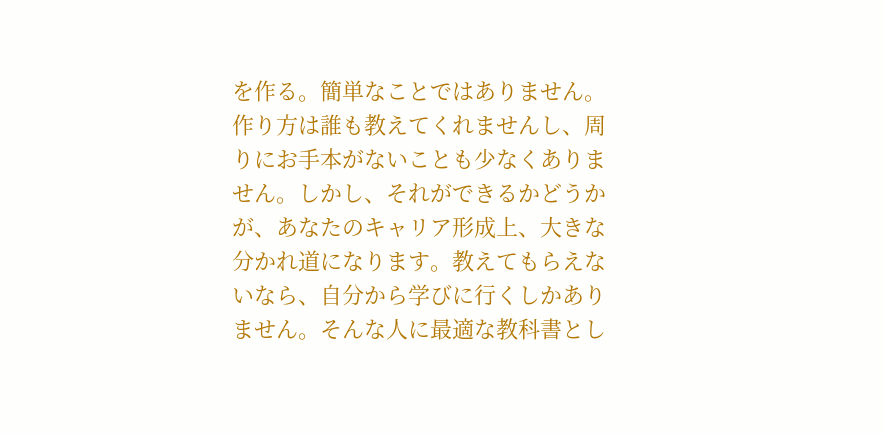を作る。簡単なことではありません。作り方は誰も教えてくれませんし、周りにお手本がないことも少なくありません。しかし、それができるかどうかが、あなたのキャリア形成上、大きな分かれ道になります。教えてもらえないなら、自分から学びに行くしかありません。そんな人に最適な教科書とし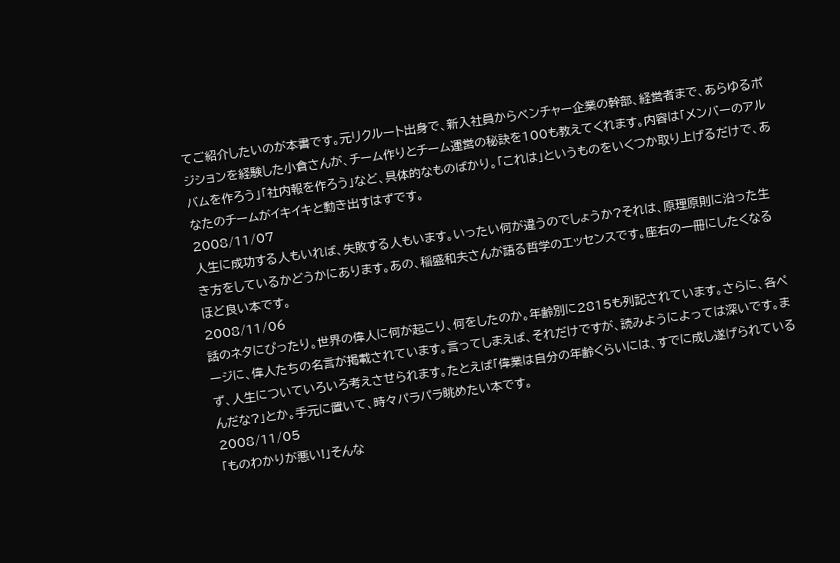てご紹介したいのが本書です。元リクルート出身で、新入社員からベンチャー企業の幹部、経営者まで、あらゆるポジションを経験した小倉さんが、チーム作りとチーム運営の秘訣を100も教えてくれます。内容は「メンバーのアルバムを作ろう」「社内報を作ろう」など、具体的なものばかり。「これは」というものをいくつか取り上げるだけで、あなたのチームがイキイキと動き出すはずです。
2008/11/07
人生に成功する人もいれば、失敗する人もいます。いったい何が違うのでしょうか?それは、原理原則に沿った生き方をしているかどうかにあります。あの、稲盛和夫さんが語る哲学のエッセンスです。座右の一冊にしたくなるほど良い本です。
2008/11/06
話のネタにぴったり。世界の偉人に何が起こり、何をしたのか。年齢別に2815も列記されています。さらに、各ページに、偉人たちの名言が掲載されています。言ってしまえば、それだけですが、読みようによっては深いです。まず、人生についていろいろ考えさせられます。たとえば「偉業は自分の年齢くらいには、すでに成し遂げられているんだな?」とか。手元に置いて、時々パラパラ眺めたい本です。
2008/11/05
「ものわかりが悪い!」そんな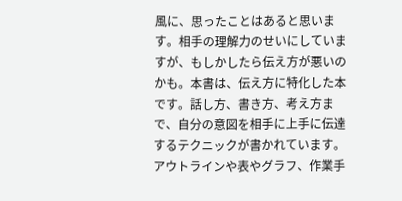風に、思ったことはあると思います。相手の理解力のせいにしていますが、もしかしたら伝え方が悪いのかも。本書は、伝え方に特化した本です。話し方、書き方、考え方まで、自分の意図を相手に上手に伝達するテクニックが書かれています。アウトラインや表やグラフ、作業手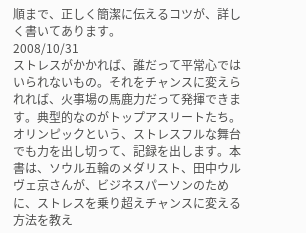順まで、正しく簡潔に伝えるコツが、詳しく書いてあります。
2008/10/31
ストレスがかかれば、誰だって平常心ではいられないもの。それをチャンスに変えられれば、火事場の馬鹿力だって発揮できます。典型的なのがトップアスリートたち。オリンピックという、ストレスフルな舞台でも力を出し切って、記録を出します。本書は、ソウル五輪のメダリスト、田中ウルヴェ京さんが、ビジネスパーソンのために、ストレスを乗り超えチャンスに変える方法を教え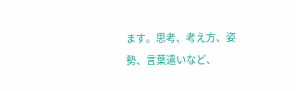ます。思考、考え方、姿勢、言葉遣いなど、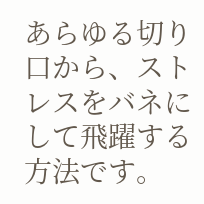あらゆる切り口から、ストレスをバネにして飛躍する方法です。